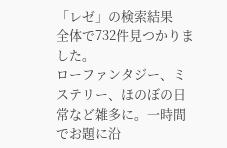「レゼ」の検索結果
全体で732件見つかりました。
ローファンタジー、ミステリー、ほのぼの日常など雑多に。一時間でお題に沿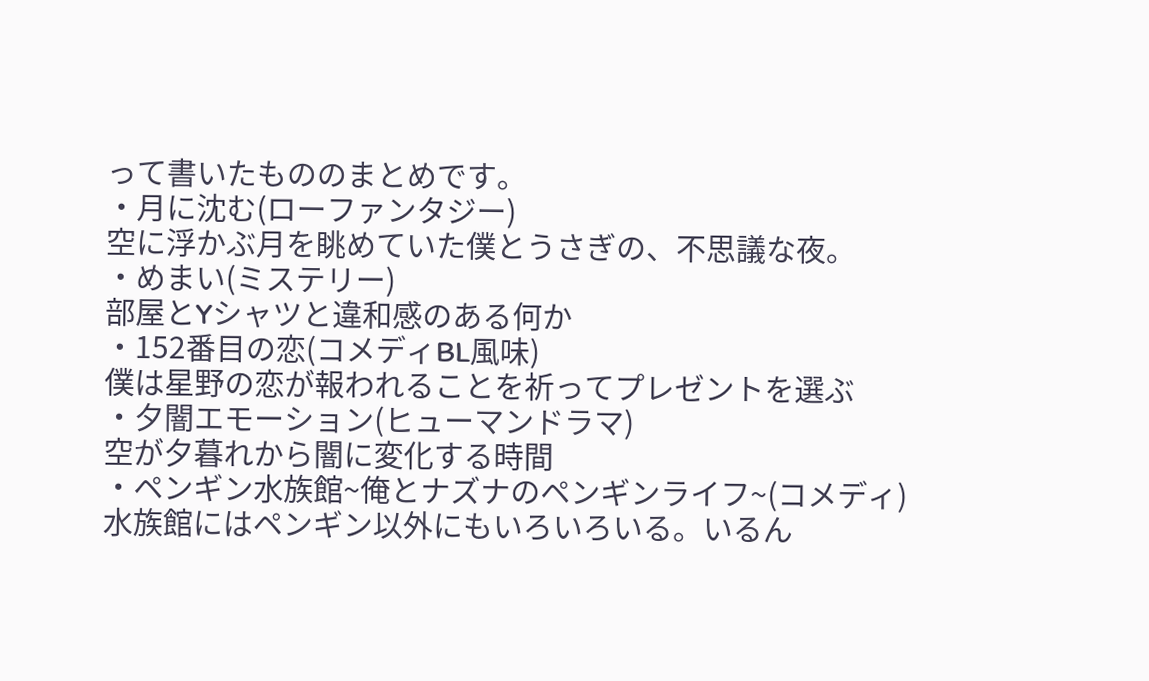って書いたもののまとめです。
・月に沈む(ローファンタジー)
空に浮かぶ月を眺めていた僕とうさぎの、不思議な夜。
・めまい(ミステリー)
部屋とYシャツと違和感のある何か
・152番目の恋(コメディBL風味)
僕は星野の恋が報われることを祈ってプレゼントを選ぶ
・夕闇エモーション(ヒューマンドラマ)
空が夕暮れから闇に変化する時間
・ペンギン水族館~俺とナズナのペンギンライフ~(コメディ)
水族館にはペンギン以外にもいろいろいる。いるん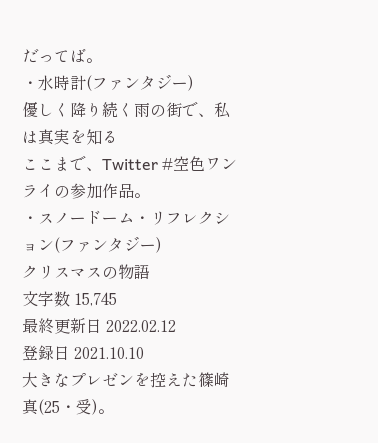だってば。
・水時計(ファンタジー)
優しく降り続く雨の街で、私は真実を知る
ここまで、Twitter #空色ワンライの参加作品。
・スノードーム・リフレクション(ファンタジー)
クリスマスの物語
文字数 15,745
最終更新日 2022.02.12
登録日 2021.10.10
大きなプレゼンを控えた篠崎 真(25・受)。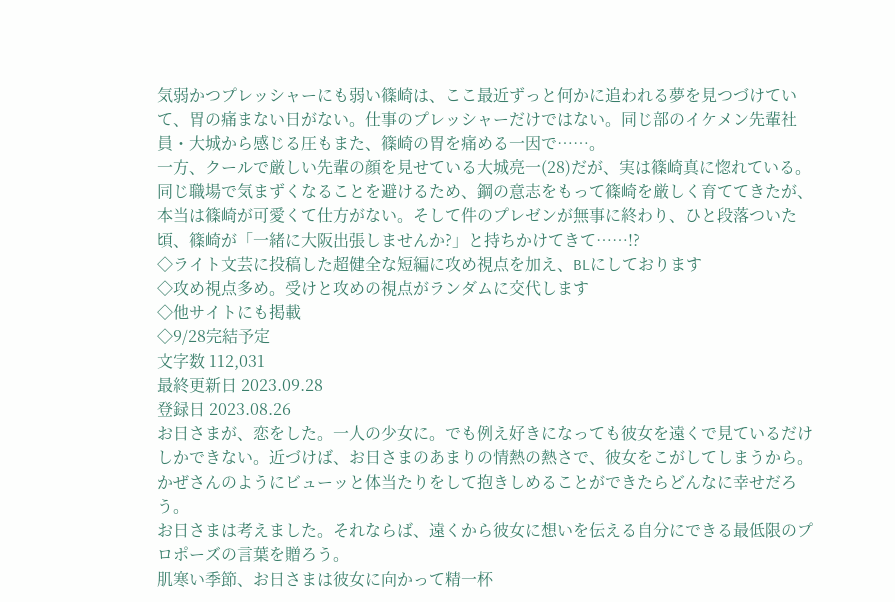気弱かつプレッシャーにも弱い篠崎は、ここ最近ずっと何かに追われる夢を見つづけていて、胃の痛まない日がない。仕事のプレッシャーだけではない。同じ部のイケメン先輩社員・大城から感じる圧もまた、篠崎の胃を痛める一因で……。
一方、クールで厳しい先輩の顔を見せている大城亮一(28)だが、実は篠崎真に惚れている。同じ職場で気まずくなることを避けるため、鋼の意志をもって篠崎を厳しく育ててきたが、本当は篠崎が可愛くて仕方がない。そして件のプレゼンが無事に終わり、ひと段落ついた頃、篠崎が「一緒に大阪出張しませんか?」と持ちかけてきて……!?
◇ライト文芸に投稿した超健全な短編に攻め視点を加え、BLにしております
◇攻め視点多め。受けと攻めの視点がランダムに交代します
◇他サイトにも掲載
◇9/28完結予定
文字数 112,031
最終更新日 2023.09.28
登録日 2023.08.26
お日さまが、恋をした。一人の少女に。でも例え好きになっても彼女を遠くで見ているだけしかできない。近づけば、お日さまのあまりの情熱の熱さで、彼女をこがしてしまうから。
かぜさんのようにビューッと体当たりをして抱きしめることができたらどんなに幸せだろう。
お日さまは考えました。それならば、遠くから彼女に想いを伝える自分にできる最低限のプロポーズの言葉を贈ろう。
肌寒い季節、お日さまは彼女に向かって精一杯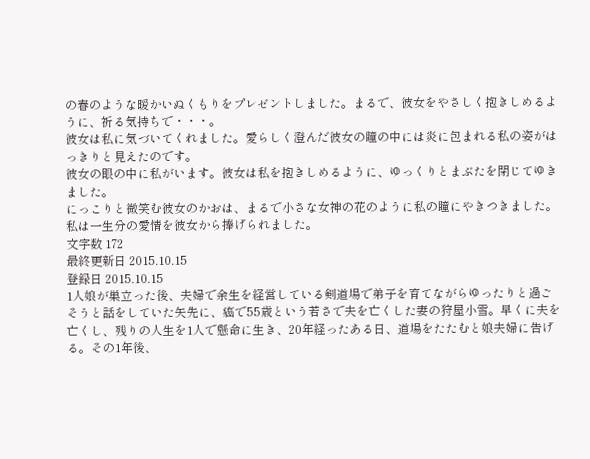の春のような暖かいぬくもりをプレゼントしました。まるで、彼女をやさしく抱きしめるように、祈る気持ちで・・・。
彼女は私に気づいてくれました。愛らしく澄んだ彼女の瞳の中には炎に包まれる私の姿がはっきりと見えたのです。
彼女の眼の中に私がいます。彼女は私を抱きしめるように、ゆっくりとまぶたを閉じてゆきました。
にっこりと微笑む彼女のかおは、まるで小さな女神の花のように私の瞳にやきつきました。
私は一生分の愛情を彼女から捧げられました。
文字数 172
最終更新日 2015.10.15
登録日 2015.10.15
1人娘が巣立った後、夫婦で余生を経営している剣道場で弟子を育てながらゆったりと過ごそうと話をしていた矢先に、癌で55歳という若さで夫を亡くした妻の狩屋小雪。早くに夫を亡くし、残りの人生を1人で懸命に生き、20年経ったある日、道場をたたむと娘夫婦に告げる。その1年後、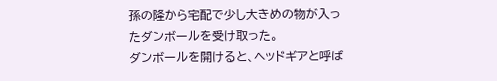孫の隆から宅配で少し大きめの物が入ったダンボールを受け取った。
ダンボールを開けると、ヘッドギアと呼ば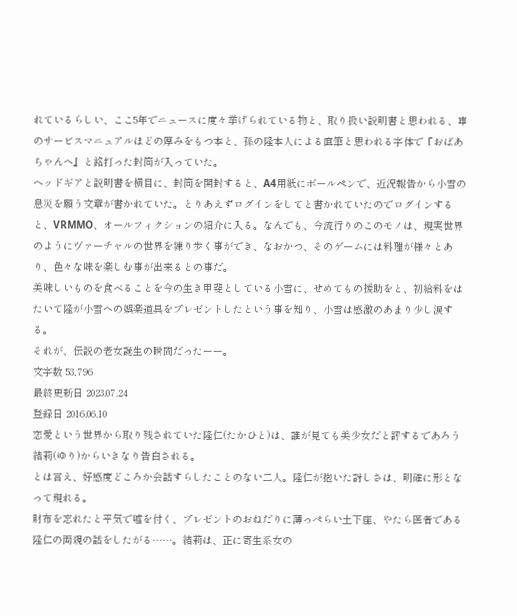れているらしい、ここ5年でニュースに度々挙げられている物と、取り扱い説明書と思われる、車のサービスマニュアルほどの厚みをもつ本と、孫の隆本人による直筆と思われる字体で『おばあちゃんへ』と銘打った封筒が入っていた。
ヘッドギアと説明書を横目に、封筒を開封すると、A4用紙にボールペンで、近況報告から小雪の息災を願う文章が書かれていた。とりあえずログインをしてと書かれていたのでログインすると、VRMMO、オールフィクションの紹介に入る。なんでも、今流行りのこのモノは、現実世界のようにヴァーチャルの世界を練り歩く事ができ、なおかつ、そのゲームには料理が様々とあり、色々な味を楽しむ事が出来るとの事だ。
美味しいものを食べることを今の生き甲斐としている小雪に、せめてもの援助をと、初給料をはたいて隆が小雪への娯楽道具をプレゼントしたという事を知り、小雪は感激のあまり少し涙する。
それが、伝説の老女誕生の瞬間だったーー。
文字数 53,796
最終更新日 2023.07.24
登録日 2016.06.10
恋愛という世界から取り残されていた隆仁(たかひと)は、誰が見ても美少女だと評するであろう結莉(ゆり)からいきなり告白される。
とは言え、好感度どころか会話すらしたことのない二人。隆仁が抱いた訝しさは、明確に形となって現れる。
財布を忘れたと平気で嘘を付く、プレゼントのおねだりに薄っぺらい土下座、やたら医者である隆仁の両親の話をしたがる……。結莉は、正に寄生系女の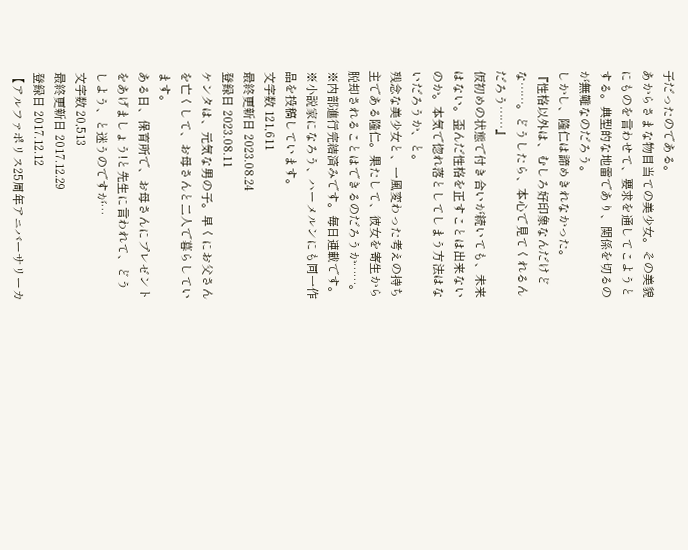子だったのである。
あからさまな物目当ての美少女。その美貌にものを言わせて、要求を通してこようとする。典型的な地雷であり、関係を切るのが無難なのだろう。
しかし、隆仁は諦めきれなかった。
『性格以外は、むしろ好印象なんだけどな……。どうしたら、本心で見てくれるんだろう……』
仮初めの状態で付き合いが続いても、未来はない。歪んだ性格を正すことは出来ないのか。本気で惚れ落としてしまう方法はないだろうか、と。
残念な美少女と、一風変わった考えの持ち主である隆仁。果たして、彼女を寄生から脱却されることはできるのだろうか……。
※内部進行完結済みです。毎日連載です。
※小説家になろう、ハーメルンにも同一作品を投稿しています。
文字数 121,611
最終更新日 2023.08.24
登録日 2023.08.11
ケンタは、元気な男の子。早くにお父さんを亡くして、お母さんと二人で暮らしています。
ある日、保育所で、お母さんにプレゼントをあげましょう!と先生に言われて、どうしよう、と迷うのですが…
文字数 20,513
最終更新日 2017.12.29
登録日 2017.12.12
【アルファポリス25周年アニバーサリーカ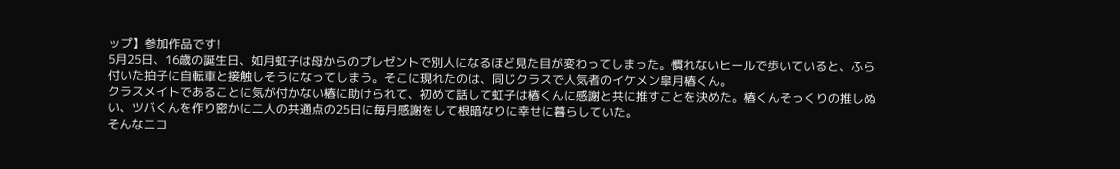ップ】参加作品です!
5月25日、16歳の誕生日、如月虹子は母からのプレゼントで別人になるほど見た目が変わってしまった。慣れないヒールで歩いていると、ふら付いた拍子に自転車と接触しそうになってしまう。そこに現れたのは、同じクラスで人気者のイケメン皐月椿くん。
クラスメイトであることに気が付かない椿に助けられて、初めて話して虹子は椿くんに感謝と共に推すことを決めた。椿くんそっくりの推しぬい、ツバくんを作り密かに二人の共通点の25日に毎月感謝をして根暗なりに幸せに暮らしていた。
そんなニコ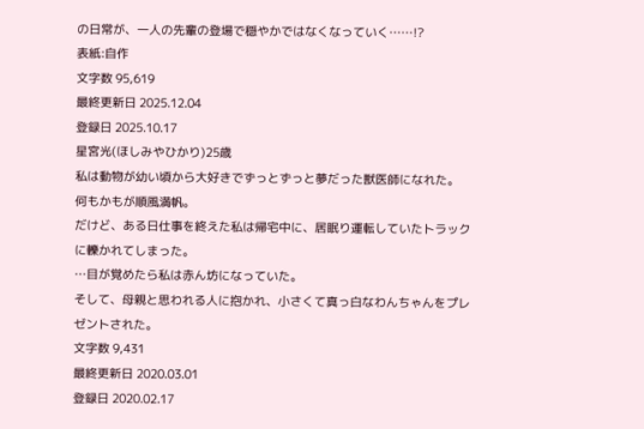の日常が、一人の先輩の登場で穏やかではなくなっていく……!?
表紙:自作
文字数 95,619
最終更新日 2025.12.04
登録日 2025.10.17
星宮光(ほしみやひかり)25歳
私は動物が幼い頃から大好きでずっとずっと夢だった獣医師になれた。
何もかもが順風満帆。
だけど、ある日仕事を終えた私は帰宅中に、居眠り運転していたトラックに轢かれてしまった。
…目が覚めたら私は赤ん坊になっていた。
そして、母親と思われる人に抱かれ、小さくて真っ白なわんちゃんをプレゼントされた。
文字数 9,431
最終更新日 2020.03.01
登録日 2020.02.17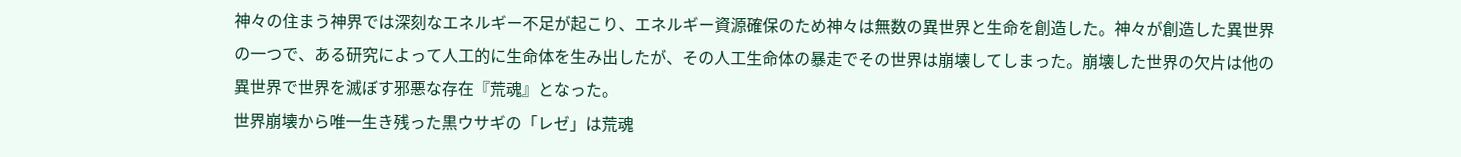神々の住まう神界では深刻なエネルギー不足が起こり、エネルギー資源確保のため神々は無数の異世界と生命を創造した。神々が創造した異世界の一つで、ある研究によって人工的に生命体を生み出したが、その人工生命体の暴走でその世界は崩壊してしまった。崩壊した世界の欠片は他の異世界で世界を滅ぼす邪悪な存在『荒魂』となった。
世界崩壊から唯一生き残った黒ウサギの「レゼ」は荒魂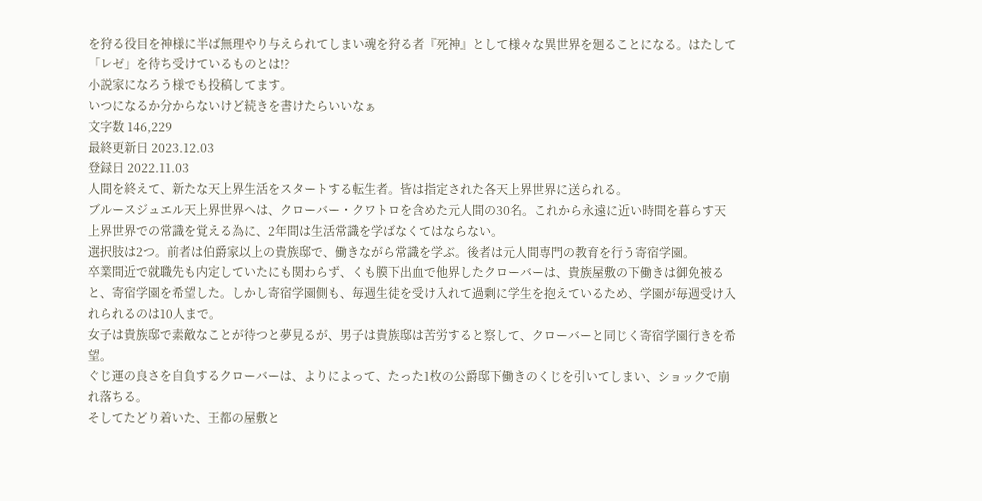を狩る役目を神様に半ば無理やり与えられてしまい魂を狩る者『死神』として様々な異世界を廻ることになる。はたして「レゼ」を待ち受けているものとは!?
小説家になろう様でも投稿してます。
いつになるか分からないけど続きを書けたらいいなぁ
文字数 146,229
最終更新日 2023.12.03
登録日 2022.11.03
人間を終えて、新たな天上界生活をスタートする転生者。皆は指定された各天上界世界に送られる。
ブルースジュエル天上界世界へは、クローバー・クワトロを含めた元人間の30名。これから永遠に近い時間を暮らす天上界世界での常識を覚える為に、2年間は生活常識を学ばなくてはならない。
選択肢は2つ。前者は伯爵家以上の貴族邸で、働きながら常識を学ぶ。後者は元人間専門の教育を行う寄宿学園。
卒業間近で就職先も内定していたにも関わらず、くも膜下出血で他界したクローバーは、貴族屋敷の下働きは御免被ると、寄宿学園を希望した。しかし寄宿学園側も、毎週生徒を受け入れて過剰に学生を抱えているため、学園が毎週受け入れられるのは10人まで。
女子は貴族邸で素敵なことが待つと夢見るが、男子は貴族邸は苦労すると察して、クローバーと同じく寄宿学園行きを希望。
ぐじ運の良さを自負するクローバーは、よりによって、たった1枚の公爵邸下働きのくじを引いてしまい、ショックで崩れ落ちる。
そしてたどり着いた、王都の屋敷と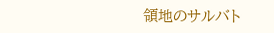領地のサルバト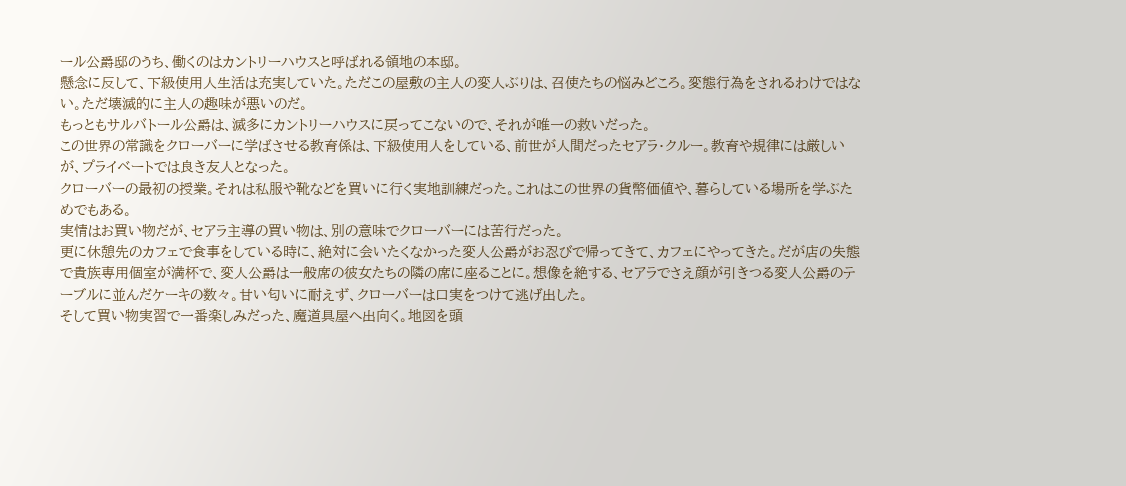ール公爵邸のうち、働くのはカントリーハウスと呼ばれる領地の本邸。
懸念に反して、下級使用人生活は充実していた。ただこの屋敷の主人の変人ぶりは、召使たちの悩みどころ。変態行為をされるわけではない。ただ壊滅的に主人の趣味が悪いのだ。
もっともサルバトール公爵は、滅多にカントリーハウスに戻ってこないので、それが唯一の救いだった。
この世界の常識をクローバーに学ばさせる教育係は、下級使用人をしている、前世が人間だったセアラ・クルー。教育や規律には厳しいが、プライベートでは良き友人となった。
クローバーの最初の授業。それは私服や靴などを買いに行く実地訓練だった。これはこの世界の貨幣価値や、暮らしている場所を学ぶためでもある。
実情はお買い物だが、セアラ主導の買い物は、別の意味でクローバーには苦行だった。
更に休憩先のカフェで食事をしている時に、絶対に会いたくなかった変人公爵がお忍びで帰ってきて、カフェにやってきた。だが店の失態で貴族専用個室が満杯で、変人公爵は一般席の彼女たちの隣の席に座ることに。想像を絶する、セアラでさえ顔が引きつる変人公爵のテーブルに並んだケーキの数々。甘い匂いに耐えず、クローバーは口実をつけて逃げ出した。
そして買い物実習で一番楽しみだった、魔道具屋へ出向く。地図を頭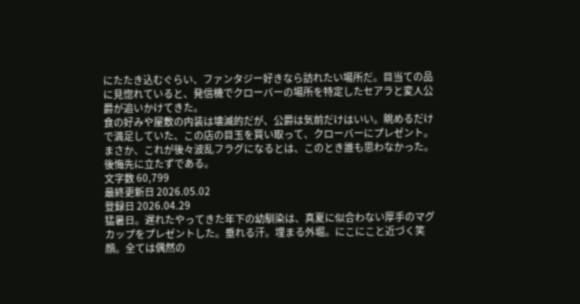にたたき込むぐらい、ファンタジー好きなら訪れたい場所だ。目当ての品に見惚れていると、発信機でクローバーの場所を特定したセアラと変人公爵が追いかけてきた。
食の好みや屋敷の内装は壊滅的だが、公爵は気前だけはいい。眺めるだけで満足していた、この店の目玉を買い取って、クローバーにプレゼント。まさか、これが後々波乱フラグになるとは、このとき誰も思わなかった。
後悔先に立たずである。
文字数 60,799
最終更新日 2026.05.02
登録日 2026.04.29
猛暑日。遅れたやってきた年下の幼馴染は、真夏に似合わない厚手のマグカップをプレゼントした。垂れる汗。埋まる外堀。にこにこと近づく笑顔。全ては偶然の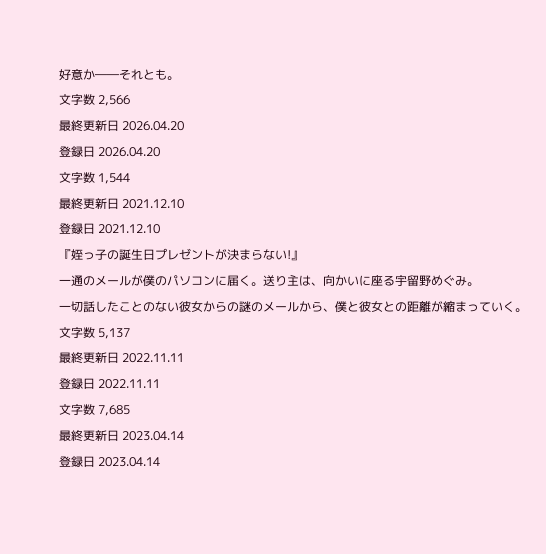好意か――それとも。
文字数 2,566
最終更新日 2026.04.20
登録日 2026.04.20
文字数 1,544
最終更新日 2021.12.10
登録日 2021.12.10
『姪っ子の誕生日プレゼントが決まらない!』
一通のメールが僕のパソコンに届く。送り主は、向かいに座る宇留野めぐみ。
一切話したことのない彼女からの謎のメールから、僕と彼女との距離が縮まっていく。
文字数 5,137
最終更新日 2022.11.11
登録日 2022.11.11
文字数 7,685
最終更新日 2023.04.14
登録日 2023.04.14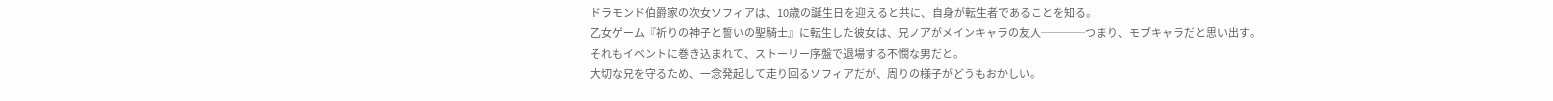ドラモンド伯爵家の次女ソフィアは、10歳の誕生日を迎えると共に、自身が転生者であることを知る。
乙女ゲーム『祈りの神子と誓いの聖騎士』に転生した彼女は、兄ノアがメインキャラの友人────つまり、モブキャラだと思い出す。
それもイベントに巻き込まれて、ストーリー序盤で退場する不憫な男だと。
大切な兄を守るため、一念発起して走り回るソフィアだが、周りの様子がどうもおかしい。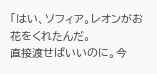「はい、ソフィア。レオンがお花をくれたんだ。
直接渡せばいいのに。今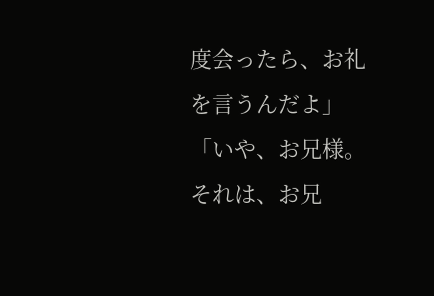度会ったら、お礼を言うんだよ」
「いや、お兄様。それは、お兄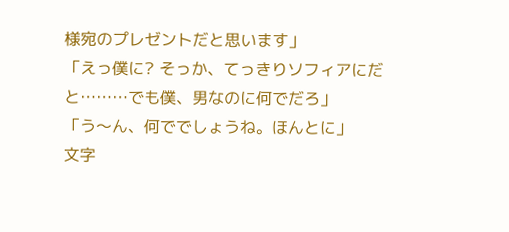様宛のプレゼントだと思います」
「えっ僕に? そっか、てっきりソフィアにだと………でも僕、男なのに何でだろ」
「う〜ん、何ででしょうね。ほんとに」
文字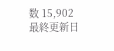数 15,902
最終更新日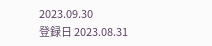2023.09.30
登録日 2023.08.31